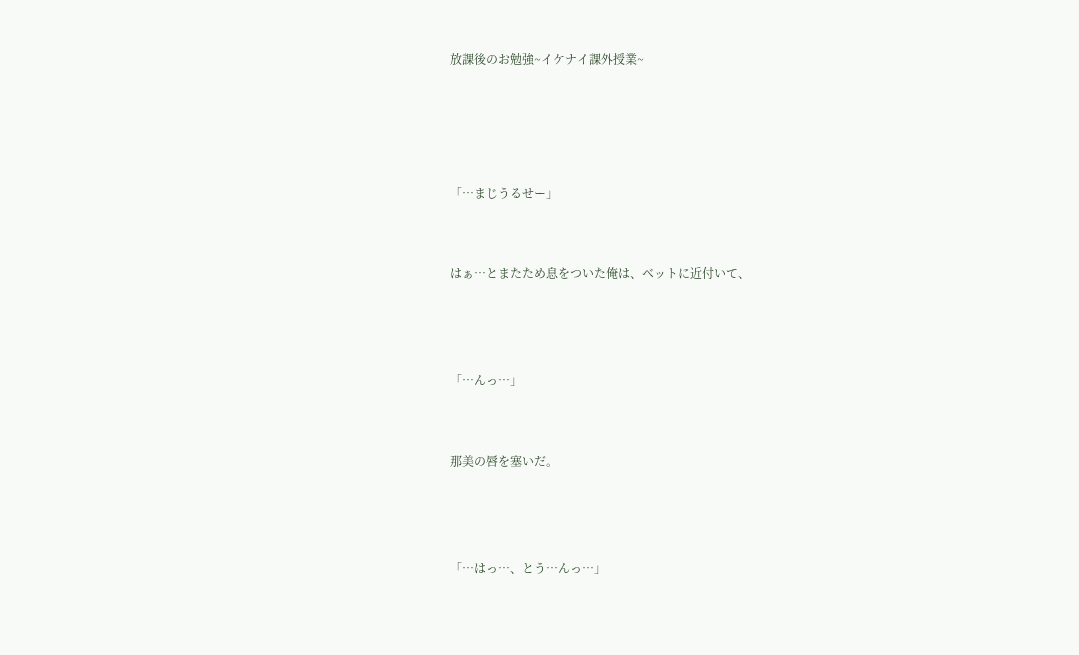放課後のお勉強~イケナイ課外授業~




「…まじうるせー」


はぁ…とまたため息をついた俺は、ベットに近付いて、



「…んっ…」


那美の唇を塞いだ。



「…はっ…、とう…んっ…」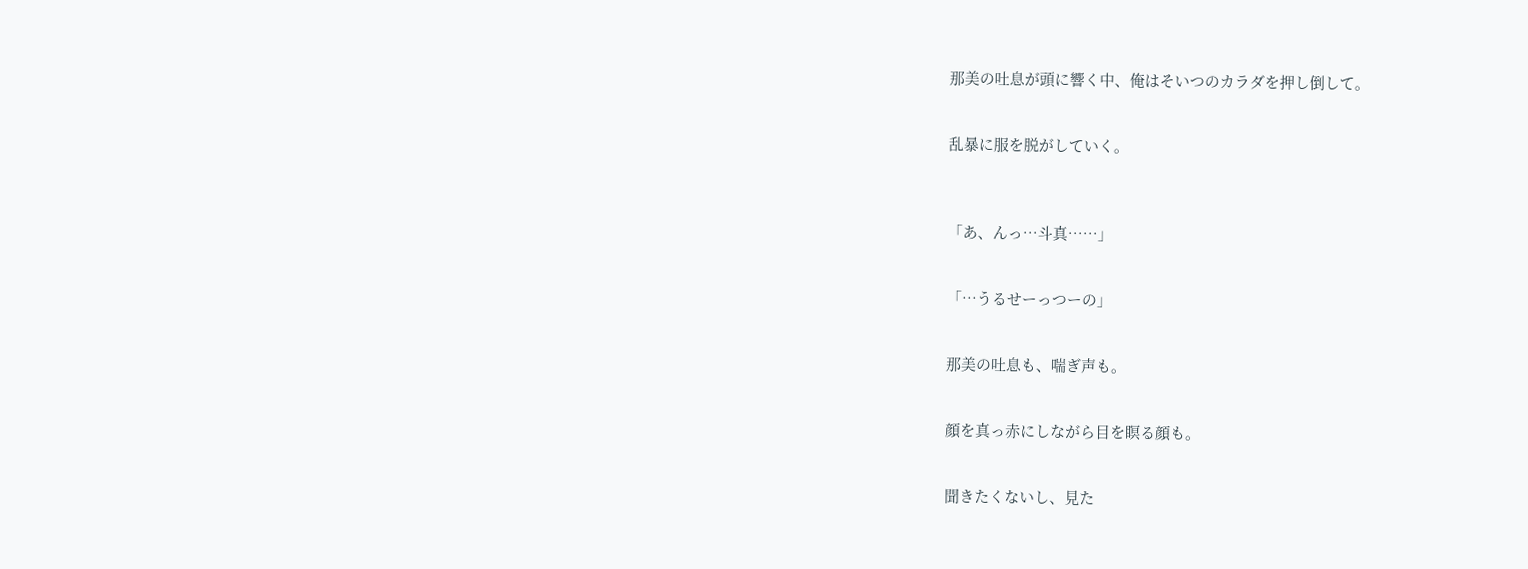那美の吐息が頭に響く中、俺はそいつのカラダを押し倒して。


乱暴に服を脱がしていく。



「あ、んっ…斗真……」


「…うるせーっつーの」


那美の吐息も、喘ぎ声も。


顔を真っ赤にしながら目を瞑る顔も。


聞きたくないし、見た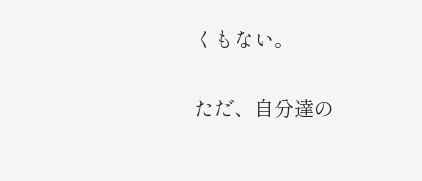くもない。


ただ、自分達の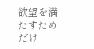欲望を満たすためだけ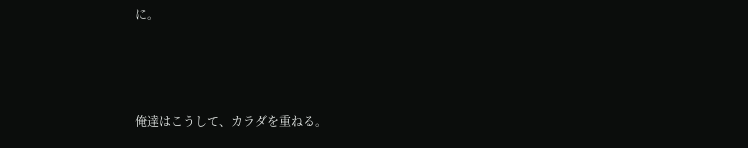に。



俺達はこうして、カラダを重ねる。